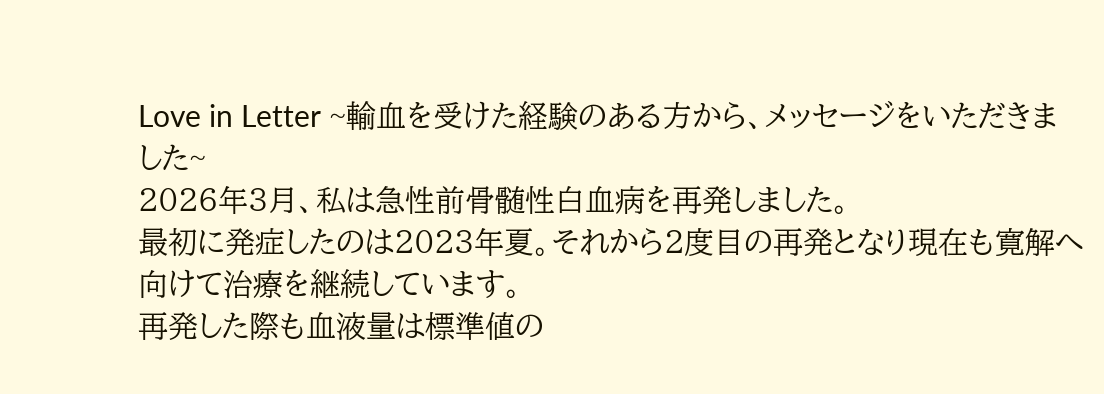Love in Letter ~輸血を受けた経験のある方から、メッセージをいただきました~
2026年3月、私は急性前骨髄性白血病を再発しました。
最初に発症したのは2023年夏。それから2度目の再発となり現在も寛解へ向けて治療を継続しています。
再発した際も血液量は標準値の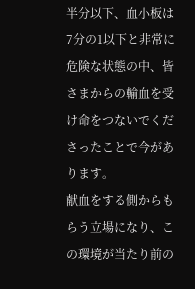半分以下、血小板は7分の1以下と非常に危険な状態の中、皆さまからの輸血を受け命をつないでくださったことで今があります。
献血をする側からもらう立場になり、この環境が当たり前の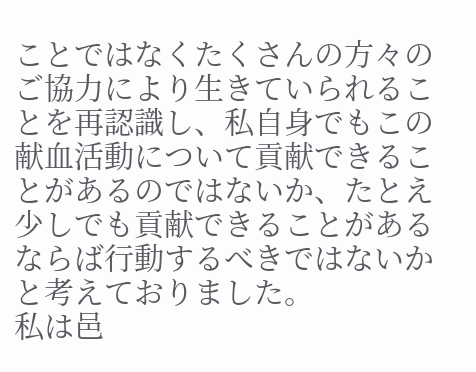ことではなくたくさんの方々のご協力により生きていられることを再認識し、私自身でもこの献血活動について貢献できることがあるのではないか、たとえ少しでも貢献できることがあるならば行動するべきではないかと考えておりました。
私は邑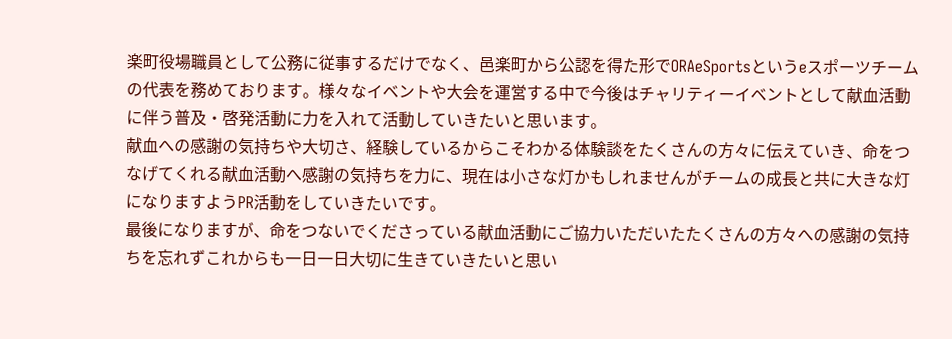楽町役場職員として公務に従事するだけでなく、邑楽町から公認を得た形でORAeSportsというeスポーツチームの代表を務めております。様々なイベントや大会を運営する中で今後はチャリティーイベントとして献血活動に伴う普及・啓発活動に力を入れて活動していきたいと思います。
献血への感謝の気持ちや大切さ、経験しているからこそわかる体験談をたくさんの方々に伝えていき、命をつなげてくれる献血活動へ感謝の気持ちを力に、現在は小さな灯かもしれませんがチームの成長と共に大きな灯になりますようPR活動をしていきたいです。
最後になりますが、命をつないでくださっている献血活動にご協力いただいたたくさんの方々への感謝の気持ちを忘れずこれからも一日一日大切に生きていきたいと思い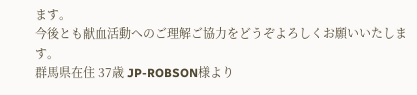ます。
今後とも献血活動へのご理解ご協力をどうぞよろしくお願いいたします。
群馬県在住 37歳 JP-ROBSON様より